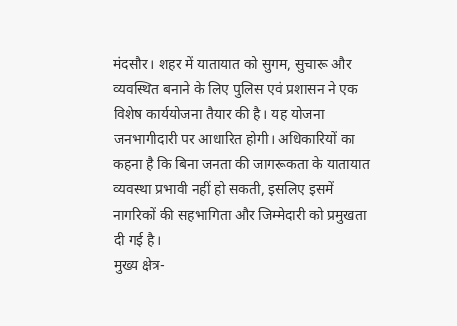मंदसौर। शहर में यातायात को सुगम, सुचारू और व्यवस्थित बनाने के लिए पुलिस एवं प्रशासन ने एक विशेष कार्ययोजना तैयार की है। यह योजना जनभागीदारी पर आधारित होगी। अधिकारियों का कहना है कि बिना जनता की जागरूकता के यातायात व्यवस्था प्रभावी नहीं हो सकती, इसलिए इसमें नागरिकों की सहभागिता और जिम्मेदारी को प्रमुखता दी गई है।
मुख्य क्षेत्र-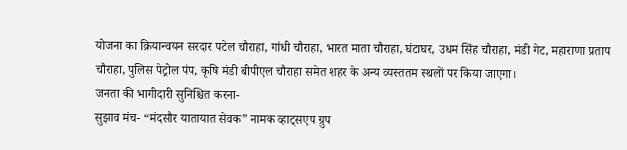योजना का क्रियान्वयन सरदार पटेल चौराहा, गांधी चौराहा, भारत माता चौराहा, घंटाघर, उधम सिंह चौराहा, मंडी गेट, महाराणा प्रताप चौराहा, पुलिस पेट्रोल पंप, कृषि मंडी बीपीएल चौराहा समेत शहर के अन्य व्यस्ततम स्थलों पर किया जाएगा।
जनता की भागीदारी सुनिश्चित करना-
सुझाव मंच- “मंदसौर यातायात सेवक” नामक व्हाट्सएप ग्रुप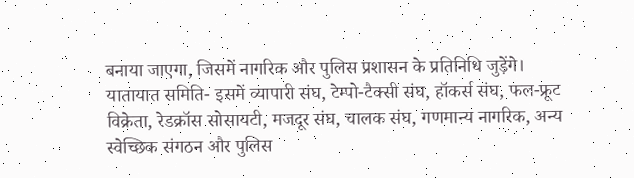बनाया जाएगा, जिसमें नागरिक और पुलिस प्रशासन के प्रतिनिधि जुड़ेंगे।
यातायात समिति- इसमें व्यापारी संघ, टेम्पो-टैक्सी संघ, हॉकर्स संघ, फल-फ्रूट विक्रेता, रेडक्रॉस सोसायटी, मजदूर संघ, चालक संघ, गणमान्य नागरिक, अन्य स्वेच्छिक संगठन और पुलिस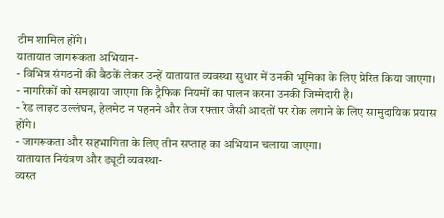टीम शामिल होंगे।
यातायात जागरूकता अभियान-
- विभिन्न संगठनों की बैठकें लेकर उन्हें यातायात व्यवस्था सुधार में उनकी भूमिका के लिए प्रेरित किया जाएगा।
- नागरिकों को समझाया जाएगा कि ट्रैफिक नियमों का पालन करना उनकी जिम्मेदारी है।
- रेड लाइट उल्लंघन, हेलमेट न पहनने और तेज रफ्तार जैसी आदतों पर रोक लगाने के लिए सामुदायिक प्रयास होंगे।
- जागरूकता और सहभागिता के लिए तीन सप्ताह का अभियान चलाया जाएगा।
यातायात नियंत्रण और ड्यूटी व्यवस्था-
व्यस्त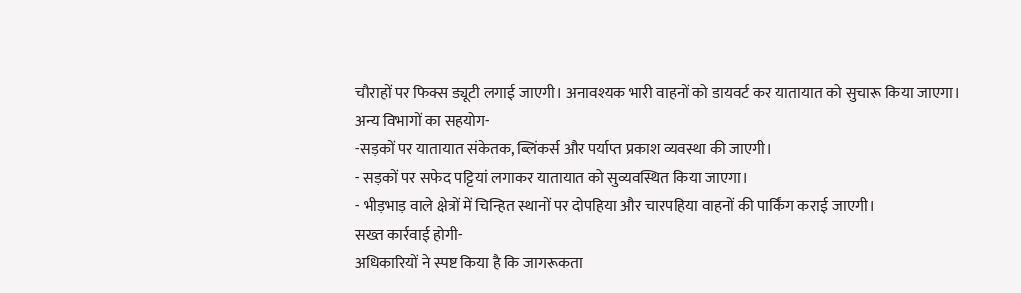चौराहों पर फिक्स ड्यूटी लगाई जाएगी। अनावश्यक भारी वाहनों को डायवर्ट कर यातायात को सुचारू किया जाएगा।
अन्य विभागों का सहयोग-
-सड़कों पर यातायात संकेतक, ब्लिंकर्स और पर्याप्त प्रकाश व्यवस्था की जाएगी।
- सड़कों पर सफेद पट्टियां लगाकर यातायात को सुव्यवस्थित किया जाएगा।
- भीड़भाड़ वाले क्षेत्रों में चिन्हित स्थानों पर दोपहिया और चारपहिया वाहनों की पार्किंग कराई जाएगी।
सख्त कार्रवाई होगी-
अधिकारियों ने स्पष्ट किया है कि जागरूकता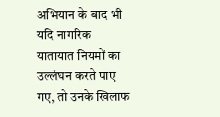अभियान के बाद भी यदि नागरिक यातायात नियमों का उल्लंघन करते पाए गए, तो उनके खिलाफ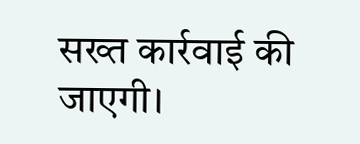सख्त कार्रवाई की जाएगी।